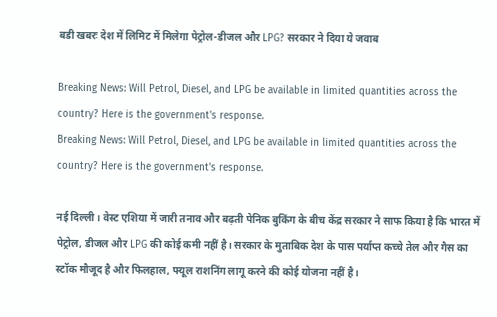बडी खबरः देश में लिमिट में मिलेगा पेट्रोल-डीजल और LPG? सरकार ने दिया ये जवाब

Breaking News: Will Petrol, Diesel, and LPG be available in limited quantities across the country? Here is the government's response.
Breaking News: Will Petrol, Diesel, and LPG be available in limited quantities across the country? Here is the government's response.

नई दिल्ली। वेस्ट एशिया में जारी तनाव और बढ़ती पेनिक बुकिंग के बीच केंद्र सरकार ने साफ किया है कि भारत में पेट्रोल, डीजल और LPG की कोई कमी नहीं है। सरकार के मुताबिक देश के पास पर्याप्त कच्चे तेल और गैस का स्टॉक मौजूद है और फिलहाल, फ्यूल राशनिंग लागू करने की कोई योजना नहीं है।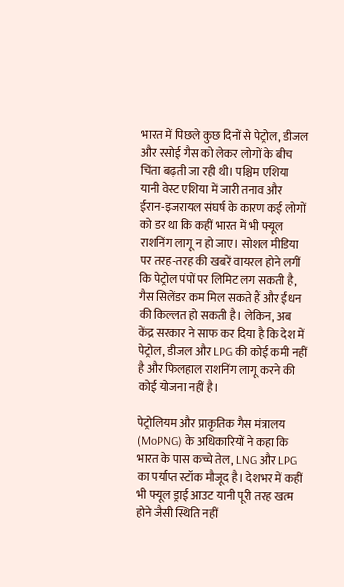भारत में पिछले कुछ दिनों से पेट्रोल, डीजल और रसोई गैस को लेकर लोगों के बीच चिंता बढ़ती जा रही थी। पश्चिम एशिया यानी वेस्ट एशिया में जारी तनाव और ईरान-इजरायल संघर्ष के कारण कई लोगों को डर था कि कहीं भारत में भी फ्यूल राशनिंग लागू न हो जाए। सोशल मीडिया पर तरह-तरह की खबरें वायरल होने लगीं कि पेट्रोल पंपों पर लिमिट लग सकती है, गैस सिलेंडर कम मिल सकते हैं और ईंधन की किल्लत हो सकती है। लेकिन, अब केंद्र सरकार ने साफ कर दिया है कि देश में पेट्रोल, डीजल और LPG की कोई कमी नहीं है और फिलहाल राशनिंग लागू करने की कोई योजना नहीं है।

पेट्रोलियम और प्राकृतिक गैस मंत्रालय (MoPNG) के अधिकारियों ने कहा कि भारत के पास कच्चे तेल, LNG और LPG का पर्याप्त स्टॉक मौजूद है। देशभर में कहीं भी फ्यूल ड्राई आउट यानी पूरी तरह खत्म होने जैसी स्थिति नहीं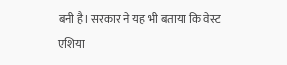बनी है। सरकार ने यह भी बताया कि वेस्ट एशिया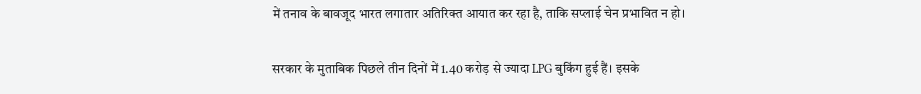में तनाव के बावजूद भारत लगातार अतिरिक्त आयात कर रहा है, ताकि सप्लाई चेन प्रभावित न हो।

सरकार के मुताबिक पिछले तीन दिनों में 1.40 करोड़ से ज्यादा LPG बुकिंग हुई हैं। इसके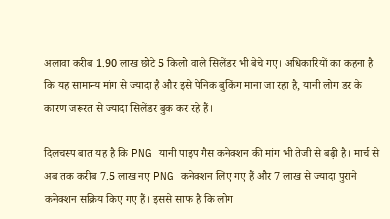अलावा करीब 1.90 लाख छोटे 5 किलो वाले सिलेंडर भी बेचे गए। अधिकारियों का कहना है कि यह सामान्य मांग से ज्यादा है और इसे पेनिक बुकिंग माना जा रहा है, यानी लोग डर के कारण जरूरत से ज्यादा सिलेंडर बुक कर रहे हैं।

दिलचस्प बात यह है कि PNG यानी पाइप गैस कनेक्शन की मांग भी तेजी से बढ़ी है। मार्च से अब तक करीब 7.5 लाख नए PNG कनेक्शन लिए गए हैं और 7 लाख से ज्यादा पुराने कनेक्शन सक्रिय किए गए हैं। इससे साफ है कि लोग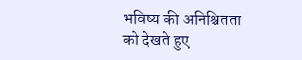भविष्य की अनिश्चितता को देखते हुए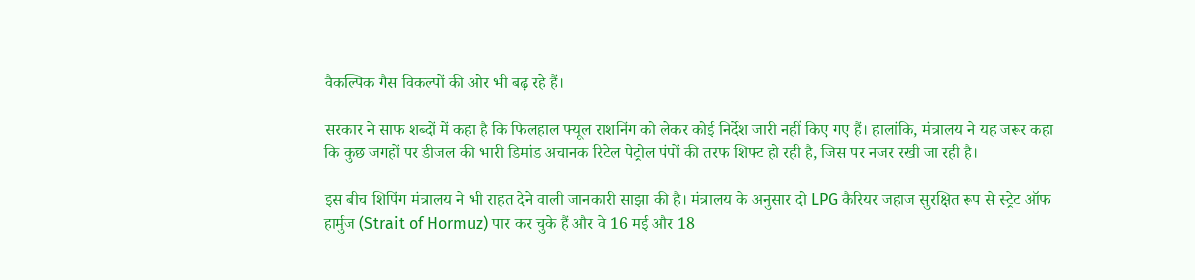वैकल्पिक गैस विकल्पों की ओर भी बढ़ रहे हैं।

सरकार ने साफ शब्दों में कहा है कि फिलहाल फ्यूल राशनिंग को लेकर कोई निर्देश जारी नहीं किए गए हैं। हालांकि, मंत्रालय ने यह जरूर कहा कि कुछ जगहों पर डीजल की भारी डिमांड अचानक रिटेल पेट्रोल पंपों की तरफ शिफ्ट हो रही है, जिस पर नजर रखी जा रही है।

इस बीच शिपिंग मंत्रालय ने भी राहत देने वाली जानकारी साझा की है। मंत्रालय के अनुसार दो LPG कैरियर जहाज सुरक्षित रूप से स्ट्रेट ऑफ हार्मुज (Strait of Hormuz) पार कर चुके हैं और वे 16 मई और 18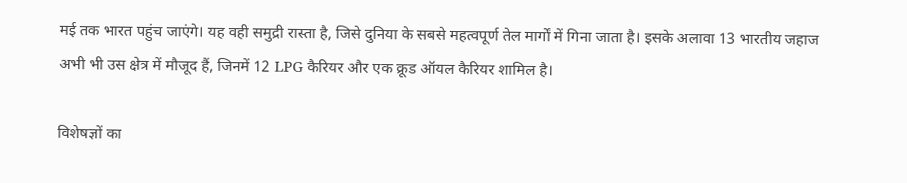मई तक भारत पहुंच जाएंगे। यह वही समुद्री रास्ता है, जिसे दुनिया के सबसे महत्वपूर्ण तेल मार्गों में गिना जाता है। इसके अलावा 13 भारतीय जहाज अभी भी उस क्षेत्र में मौजूद हैं, जिनमें 12 LPG कैरियर और एक क्रूड ऑयल कैरियर शामिल है।

विशेषज्ञों का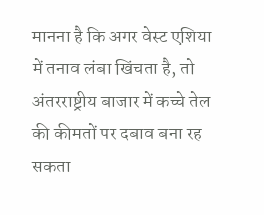मानना है कि अगर वेस्ट एशिया में तनाव लंबा खिंचता है, तो अंतरराष्ट्रीय बाजार में कच्चे तेल की कीमतों पर दबाव बना रह सकता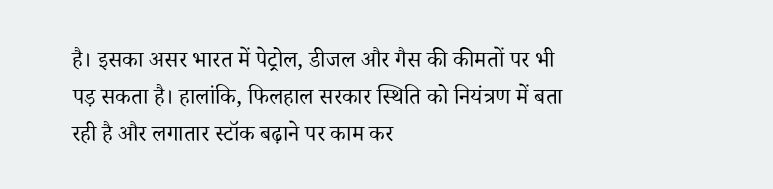है। इसका असर भारत में पेट्रोल, डीजल और गैस की कीमतों पर भी पड़ सकता है। हालांकि, फिलहाल सरकार स्थिति को नियंत्रण में बता रही है और लगातार स्टॉक बढ़ाने पर काम कर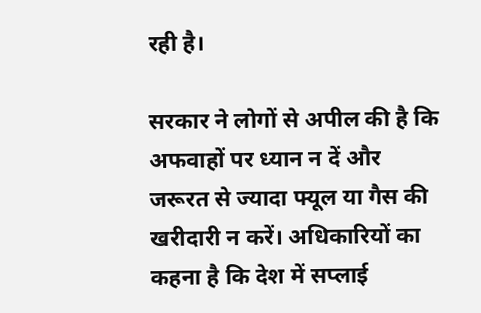रही है।

सरकार ने लोगों से अपील की है कि अफवाहों पर ध्यान न दें और जरूरत से ज्यादा फ्यूल या गैस की खरीदारी न करें। अधिकारियों का कहना है कि देश में सप्लाई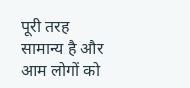पूरी तरह सामान्य है और आम लोगों को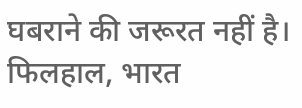घबराने की जरूरत नहीं है। फिलहाल, भारत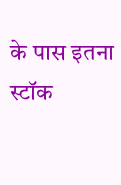के पास इतना स्टॉक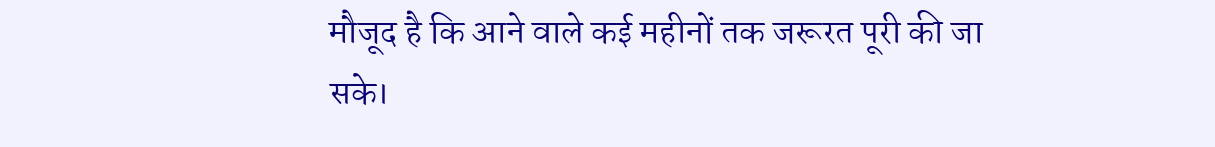मौजूद है कि आने वाले कई महीनों तक जरूरत पूरी की जा सके।